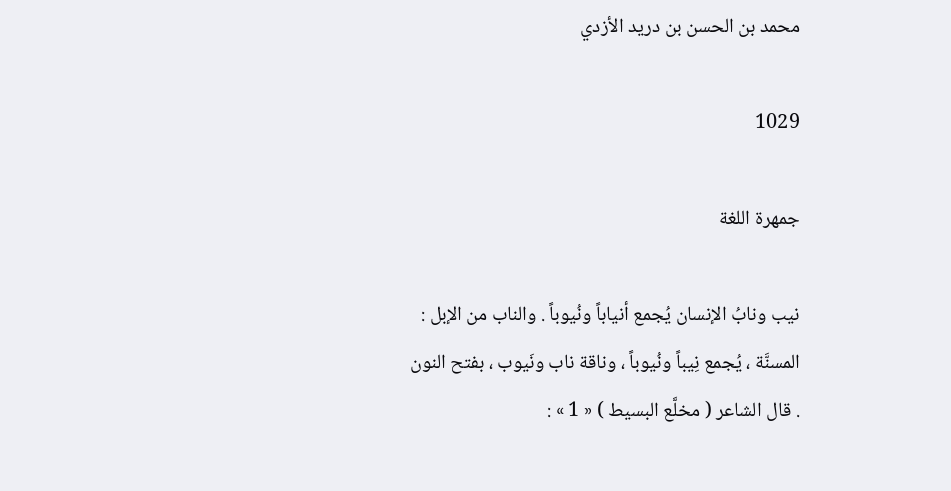محمد بن الحسن بن دريد الأزدي

1029

جمهرة اللغة

نيب ونابُ الإنسان يُجمع أنياباً ونُيوباً . والناب من الإبل : المسنَّة ، يُجمع نِيباً ونُيوباً ، وناقة ناب ونَيوب ، بفتح النون . قال الشاعر ( مخلَّع البسيط ) « 1 » :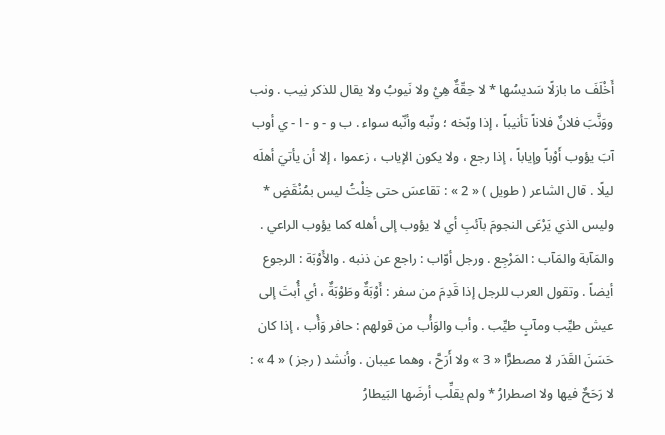أَخْلَفَ ما بازلًا سَديسُها * لا حِقّةٌ هِيْ ولا نَيوبُ ولا يقال للذكر نِيب . ونب ووَنَّبَ فلانٌ فلاناً تأنيباً ، إذا وبّخه ؛ ونّبه وأنّبه سواء . ب و - و - ا - ي أوب آبَ يؤوب أَوْباً وإياباً ، إذا رجع ، ولا يكون الإياب ، زعموا ، إلا أن يأتيَ أهلَه ليلًا . قال الشاعر ( طويل ) « 2 » : تقاعسَ حتى خِلْتُ ليس بمُنْقَضٍ * وليس الذي يَرْعَى النجومَ بآئبِ أي لا يؤوب إلى أهله كما يؤوب الراعي . والمَآبة والمَآب : المَرْجِع . ورجل أوّاب : راجع عن ذنبه . والأَوْبَة : الرجوع أيضاً . وتقول العرب للرجل إذا قَدِمَ من سفر : أَوْبَةٌ وطَوْبَةٌ ، أي أُبتَ إلى عيش طيِّب ومآبٍ طيِّب . وأب والوَأْب من قولهم : حافر وَأْب ، إذا كان حَسَنَ القَدَر لا مصطرًّا « 3 » ولا أَرَحَّ ، وهما عيبان . وأنشد ( رجز ) « 4 » : لا رَحَحٌ فيها ولا اصطرارُ * ولم يقلِّب أرضَها البَيطارُ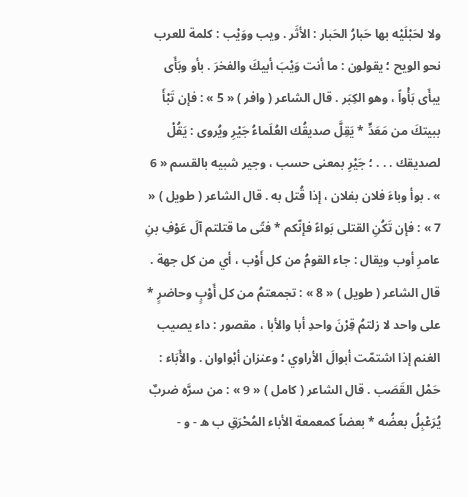ولا لحَبْلَيْه بها حَبارُ الحَبار : الأثَر . ويب ووَيْب : كلمة للعرب نحو الويح ؛ يقولون : ما أنت وَيْبَ أبيكَ والفخرَ . بأو وبَأَى يبأَى بَأْواً ، وهو الكِبَر . قال الشاعر ( وافر ) « 5 » : فإن تَبْأَ ببيتكَ من مَعَدٍّ * يَقِلَّ صديقُك العُلَماءُ جَيْرِ ويُروى : يَقُلْ لصديقك . . . ؛ جَيْرِ بمعنى حسب ، وجير شبيه بالقسم « 6 » . بوأ وباءَ فلان بفلان ، إذا قُتل به . قال الشاعر ( طويل ) « 7 » : فإن تَكُنِ القتلى بَواءً فإنّكم * فتًى ما قتلتم آلَ عَوْفِ بنِ عامرِ أوب ويقال : جاء القومُ من كل أَوْب ، أي من كل جهة . قال الشاعر ( طويل ) « 8 » : تجمعتمُ من كل أَوْبٍ وحاضرٍ * على واحد لا زلتمُ قِرْنَ واحدِ أبا والأبا ، مقصور : داء يصيب الغنم إذا اشتمّت أبوالَ الأراوي ؛ وعنزان أبْواوان . والأَبَاء : حَمْل القَصَب . قال الشاعر ( كامل ) « 9 » : من سرَّه ضربٌ يُرَعْبِلُ بعضُه * بعضاً كمعمعة الأباء المُحْرَقِ ب ه - و -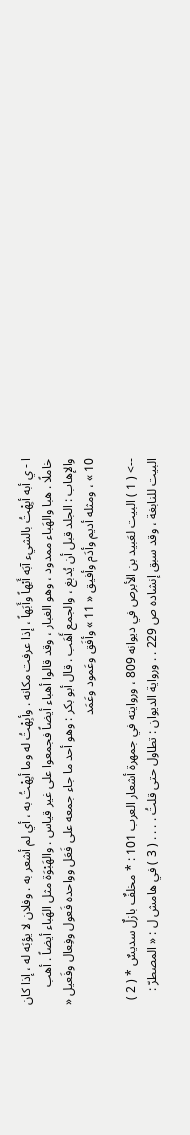ا - ي أبه أبِهْتُ بالشيء آبَه أَبْهاً وأَبَهاً ، إذا عرفت مكانه . وأبِهْتُ له وما أبِهْتُ به ، أي لم أشعر به . وفلان لا يؤبَه له ، إذا كان خاملًا . هبا والهَباء ممدود ، وهو الغبار ، وقد قالوا أهباء أيضاً فجمعوا على غير قياس . والهَبْوَة مثل الهَباء أيضاً . أهب والإهاب : الجلد قبل أن يُدبغ ، والجمع أَهَب . قال أبو بكر : وهو أحد ما جاء جمعه على فَعَل وواحده فَعول وفِعال وفَعيل « 10 » ، ومثله أديم وأدَم وأفيق « 11 » وأفَق وعَمود وعَمَد

--> ( 1 ) البيت لعَبيد بن الأبرص في ديوانه 809 ، وروايته في جمهرة أشعار العرب 101 : * مخلفٌ بازلٌ سديسٌ * ( 2 ) البيت للنابغة ، وقد سبق إنشاده ص 229 . . ورواية الديوان : تطاول حتى قلتُ . . . . ( 3 ) في هامش ل : « المصطرّ :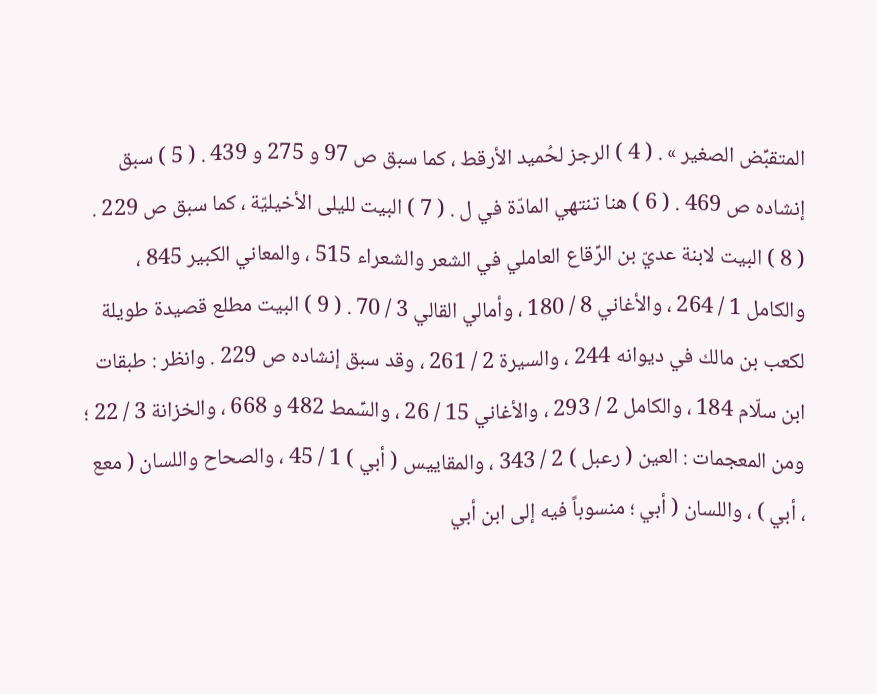المتقبِّض الصغير » . ( 4 ) الرجز لحُميد الأرقط ، كما سبق ص 97 و 275 و 439 . ( 5 ) سبق إنشاده ص 469 . ( 6 ) هنا تنتهي المادّة في ل . ( 7 ) البيت لليلى الأخيليّة ، كما سبق ص 229 . ( 8 ) البيت لابنة عديّ بن الرِّقاع العاملي في الشعر والشعراء 515 ، والمعاني الكبير 845 ، والكامل 1 / 264 ، والأغاني 8 / 180 ، وأمالي القالي 3 / 70 . ( 9 ) البيت مطلع قصيدة طويلة لكعب بن مالك في ديوانه 244 ، والسيرة 2 / 261 ، وقد سبق إنشاده ص 229 . وانظر : طبقات ابن سلّام 184 ، والكامل 2 / 293 ، والأغاني 15 / 26 ، والسِّمط 482 و 668 ، والخزانة 3 / 22 ؛ ومن المعجمات : العين ( رعبل ) 2 / 343 ، والمقاييس ( أبي ) 1 / 45 ، والصحاح واللسان ( معع ، أبي ) ، واللسان ( أبي ؛ منسوباً فيه إلى ابن أبي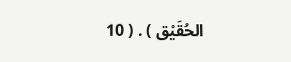الحُقَيْق ) . ( 10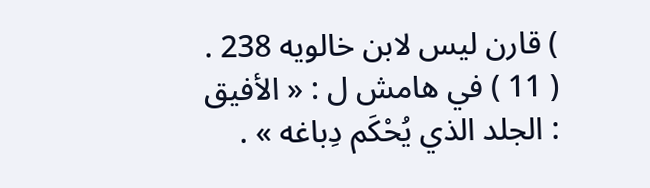) قارن ليس لابن خالويه 238 . ( 11 ) في هامش ل : « الأفيق : الجلد الذي يُحْكَم دِباغه » .